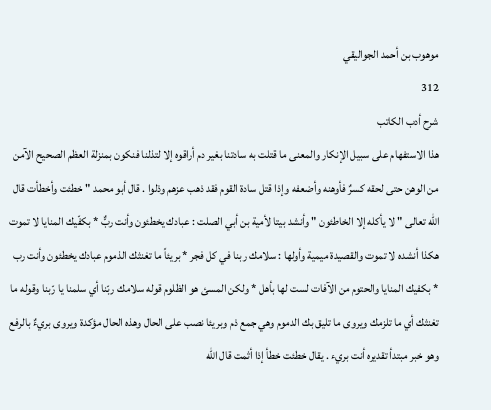موهوب بن أحمد الجواليقي
312
شرح أدب الكاتب
هذا الاستفهام على سبيل الإنكار والمعنى ما قتلت به سادتنا بغير دم أراقوه إلا لتذلنا فنكون بمنزلة العظم الصحيح الآمن من الوهن حتى لحقه كسرٌ فأوهنه وأضعفه وإذا قتل سادة القوم فقد ذهب عزهم وذلوا . قال أبو محمد " خطئت وأخطأت قال الله تعالى " لا يأكله إلا الخاطئون " وأنشد بيتا لأمية بن أبي الصلت : عبادك يخطئون وأنت ربٌّ * بكفّيك المنايا لا تموت هكذا أنشده لا تموت والقصيدة ميمية وأولها : سلامك ربنا في كل فجر * بريئاً ما تغنثك الذموم عبادك يخطئون وأنت رب * بكفيك المنايا والحتوم من الآفات لست لها بأهل * ولكن المسئ هو الظلوم قوله سلامك ربّنا أي سلمنا يا رّبنا وقوله ما تغنثك أي ما تلزمك ويروى ما تليق بك الدموم وهي جمع ذم وبريئا نصب على الحال وهذه الحال مؤكدة ويروى بريءٌ بالرفع وهو خبر مبتدأ تقديره أنت بريء . يقال خطئت خطأ إذا أثمت قال الله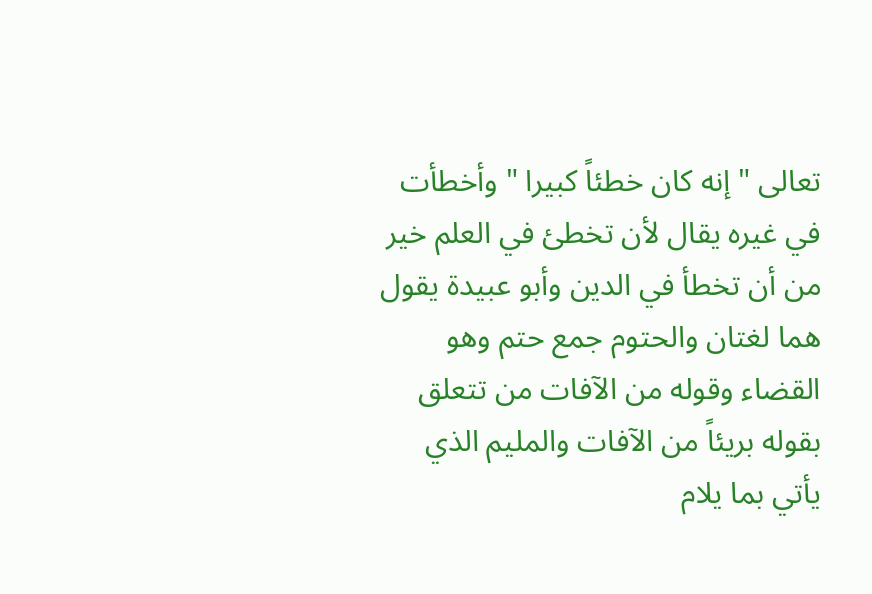تعالى " إنه كان خطئاً كبيرا " وأخطأت في غيره يقال لأن تخطئ في العلم خير من أن تخطأ في الدين وأبو عبيدة يقول هما لغتان والحتوم جمع حتم وهو القضاء وقوله من الآفات من تتعلق بقوله بريئاً من الآفات والمليم الذي يأتي بما يلام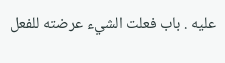عليه . باب فعلت الشيء عرضته للفعل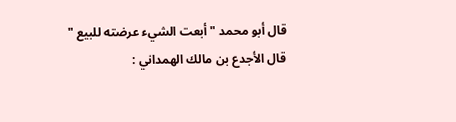قال أبو محمد " أبعت الشيء عرضته للبيع " قال الأجدع بن مالك الهمداني :